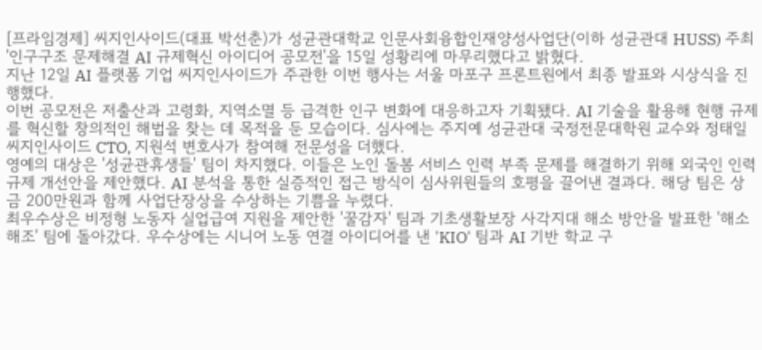[프라임경제] 씨지인사이드(대표 박선춘)가 성균관대학교 인문사회융합인재양성사업단(이하 성균관대 HUSS) 주최 '인구구조 문제해결 AI 규제혁신 아이디어 공모전'을 15일 성황리에 마무리했다고 밝혔다.
지난 12일 AI 플랫폼 기업 씨지인사이드가 주관한 이번 행사는 서울 마포구 프론트원에서 최종 발표와 시상식을 진행했다.
이번 공모전은 저출산과 고령화, 지역소멸 등 급격한 인구 변화에 대응하고자 기획됐다. AI 기술을 활용해 현행 규제를 혁신할 창의적인 해법을 찾는 데 목적을 둔 모습이다. 심사에는 주지예 성균관대 국정전문대학원 교수와 정태일 씨지인사이드 CTO, 지원석 변호사가 참여해 전문성을 더했다.
영예의 대상은 '성균관휴생들' 팀이 차지했다. 이들은 노인 돌봄 서비스 인력 부족 문제를 해결하기 위해 외국인 인력 규제 개선안을 제안했다. AI 분석을 통한 실증적인 접근 방식이 심사위원들의 호평을 끌어낸 결과다. 해당 팀은 상금 200만원과 함께 사업단장상을 수상하는 기쁨을 누렸다.
최우수상은 비정형 노동자 실업급여 지원을 제안한 '꿀감자' 팀과 기초생활보장 사각지대 해소 방안을 발표한 '해소해조' 팀에 돌아갔다. 우수상에는 시니어 노동 연결 아이디어를 낸 'KIO' 팀과 AI 기반 학교 구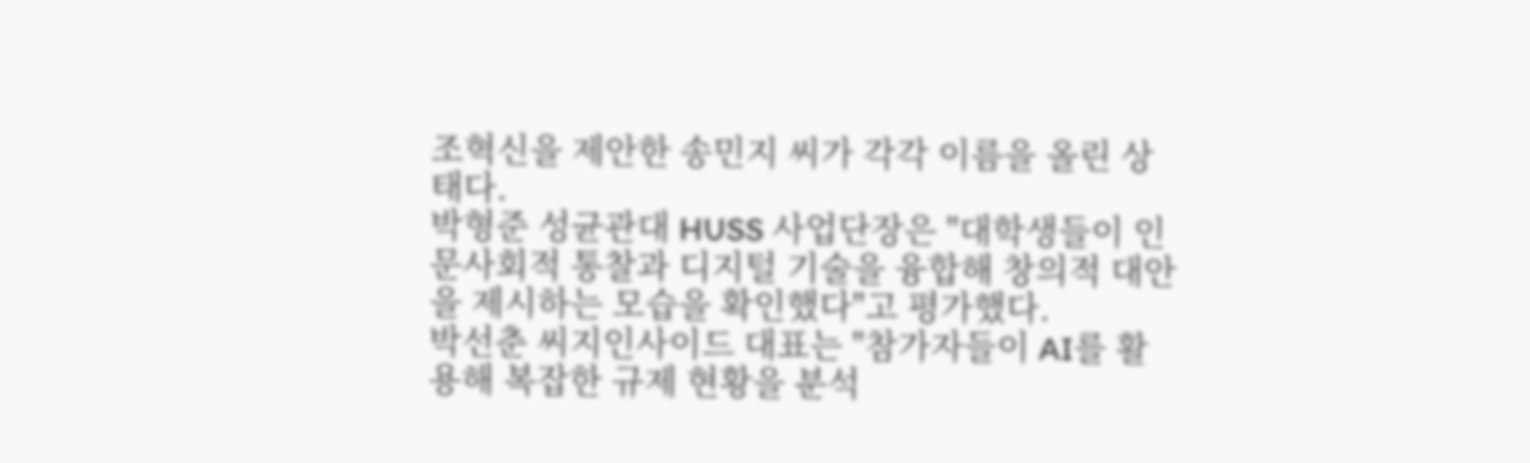조혁신을 제안한 송민지 씨가 각각 이름을 올린 상태다.
박형준 성균관대 HUSS 사업단장은 "대학생들이 인문사회적 통찰과 디지털 기술을 융합해 창의적 대안을 제시하는 모습을 확인했다"고 평가했다.
박선춘 씨지인사이드 대표는 "참가자들이 AI를 활용해 복잡한 규제 현황을 분석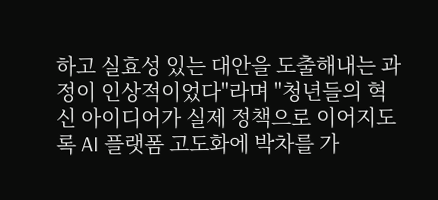하고 실효성 있는 대안을 도출해내는 과정이 인상적이었다"라며 "청년들의 혁신 아이디어가 실제 정책으로 이어지도록 AI 플랫폼 고도화에 박차를 가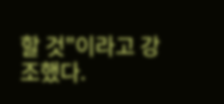할 것"이라고 강조했다.